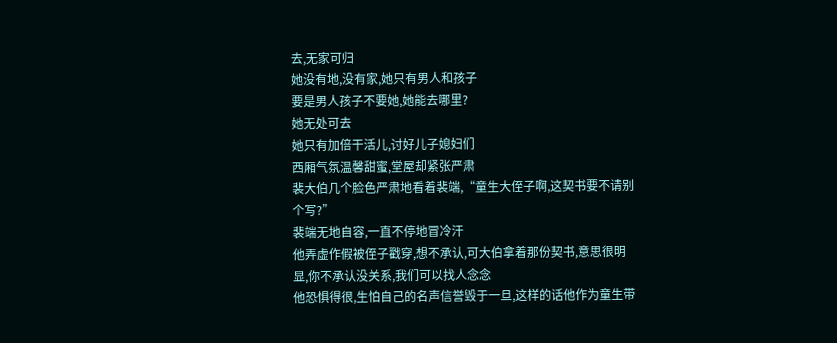去,无家可归
她没有地,没有家,她只有男人和孩子
要是男人孩子不要她,她能去哪里?
她无处可去
她只有加倍干活儿,讨好儿子媳妇们
西厢气氛温馨甜蜜,堂屋却紧张严肃
裴大伯几个脸色严肃地看着裴端,“童生大侄子啊,这契书要不请别个写?”
裴端无地自容,一直不停地冒冷汗
他弄虚作假被侄子戳穿,想不承认,可大伯拿着那份契书,意思很明显,你不承认没关系,我们可以找人念念
他恐惧得很,生怕自己的名声信誉毁于一旦,这样的话他作为童生带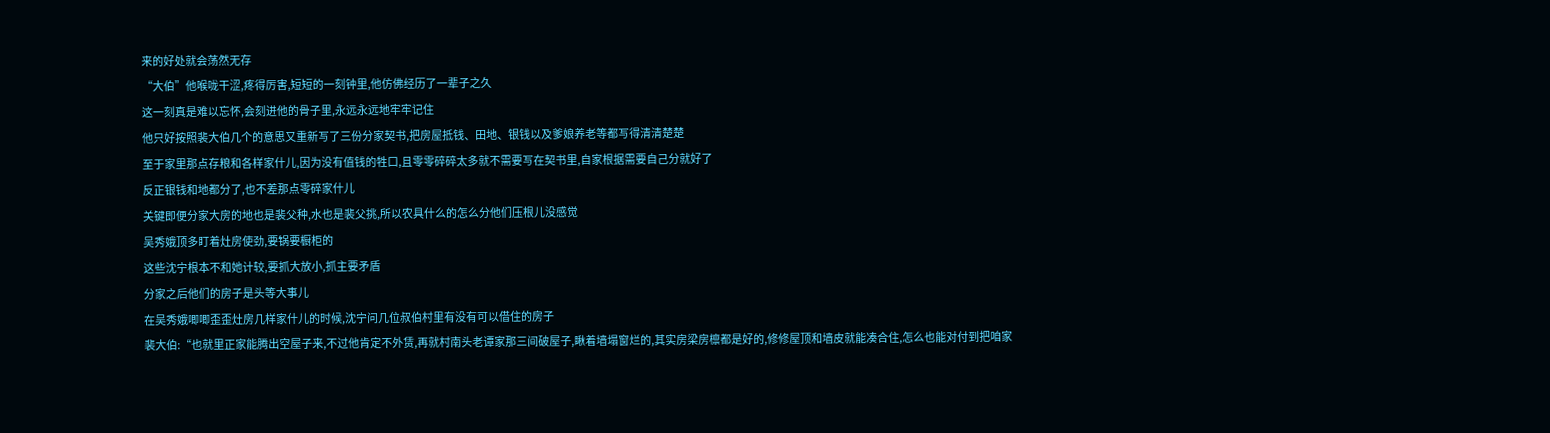来的好处就会荡然无存
“大伯”他喉咙干涩,疼得厉害,短短的一刻钟里,他仿佛经历了一辈子之久
这一刻真是难以忘怀,会刻进他的骨子里,永远永远地牢牢记住
他只好按照裴大伯几个的意思又重新写了三份分家契书,把房屋抵钱、田地、银钱以及爹娘养老等都写得清清楚楚
至于家里那点存粮和各样家什儿,因为没有值钱的牲口,且零零碎碎太多就不需要写在契书里,自家根据需要自己分就好了
反正银钱和地都分了,也不差那点零碎家什儿
关键即便分家大房的地也是裴父种,水也是裴父挑,所以农具什么的怎么分他们压根儿没感觉
吴秀娥顶多盯着灶房使劲,要锅要橱柜的
这些沈宁根本不和她计较,要抓大放小,抓主要矛盾
分家之后他们的房子是头等大事儿
在吴秀娥唧唧歪歪灶房几样家什儿的时候,沈宁问几位叔伯村里有没有可以借住的房子
裴大伯:“也就里正家能腾出空屋子来,不过他肯定不外赁,再就村南头老谭家那三间破屋子,瞅着墙塌窗烂的,其实房梁房檩都是好的,修修屋顶和墙皮就能凑合住,怎么也能对付到把咱家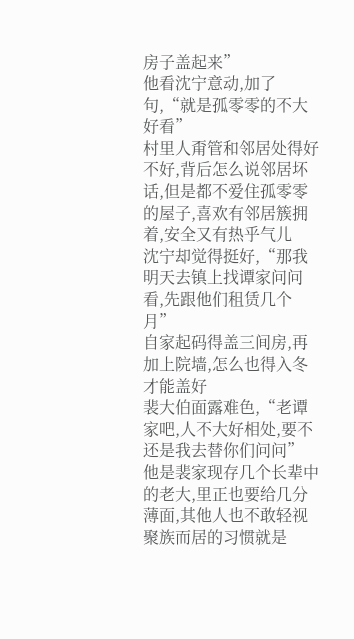房子盖起来”
他看沈宁意动,加了句,“就是孤零零的不大好看”
村里人甭管和邻居处得好不好,背后怎么说邻居坏话,但是都不爱住孤零零的屋子,喜欢有邻居簇拥着,安全又有热乎气儿
沈宁却觉得挺好,“那我明天去镇上找谭家问问看,先跟他们租赁几个月”
自家起码得盖三间房,再加上院墙,怎么也得入冬才能盖好
裴大伯面露难色,“老谭家吧,人不大好相处,要不还是我去替你们问问”
他是裴家现存几个长辈中的老大,里正也要给几分薄面,其他人也不敢轻视
聚族而居的习惯就是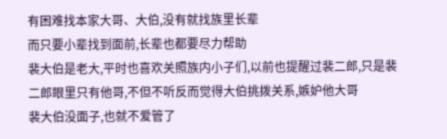有困难找本家大哥、大伯,没有就找族里长辈
而只要小辈找到面前,长辈也都要尽力帮助
裴大伯是老大,平时也喜欢关照族内小子们,以前也提醒过裴二郎,只是裴二郎眼里只有他哥,不但不听反而觉得大伯挑拨关系,嫉妒他大哥
裴大伯没面子,也就不爱管了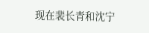现在裴长青和沈宁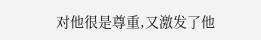对他很是尊重,又激发了他